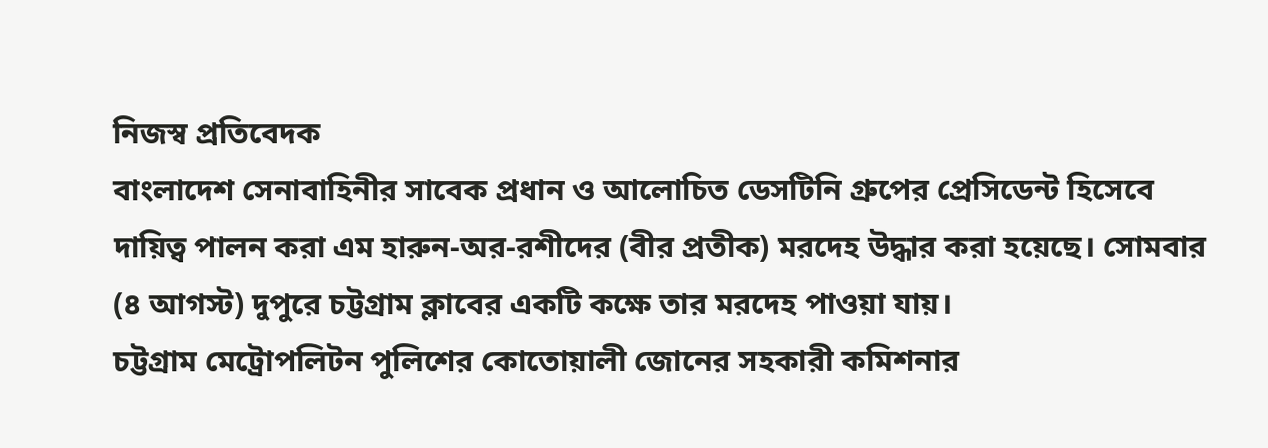নিজস্ব প্রতিবেদক
বাংলাদেশ সেনাবাহিনীর সাবেক প্রধান ও আলোচিত ডেসটিনি গ্রুপের প্রেসিডেন্ট হিসেবে দায়িত্ব পালন করা এম হারুন-অর-রশীদের (বীর প্রতীক) মরদেহ উদ্ধার করা হয়েছে। সোমবার (৪ আগস্ট) দুপুরে চট্টগ্রাম ক্লাবের একটি কক্ষে তার মরদেহ পাওয়া যায়।
চট্টগ্রাম মেট্রোপলিটন পুলিশের কোতোয়ালী জোনের সহকারী কমিশনার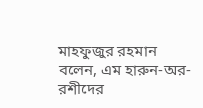মাহফুজুর রহমান বলেন, এম হারুন-অর-রশীদের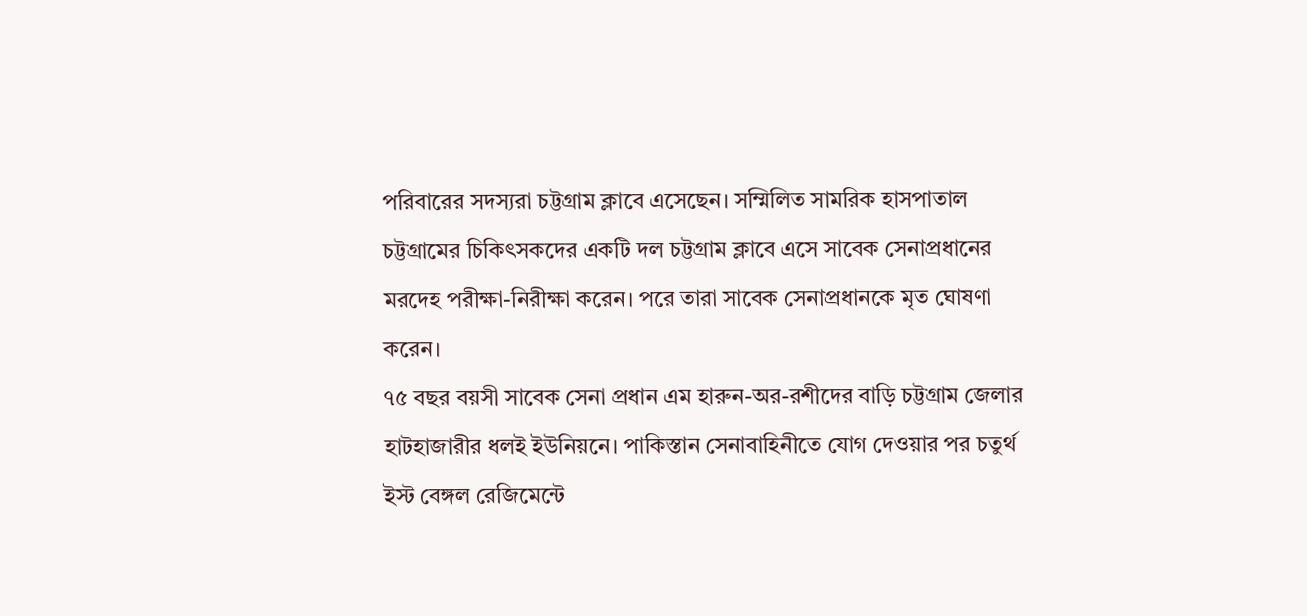পরিবারের সদস্যরা চট্টগ্রাম ক্লাবে এসেছেন। সম্মিলিত সামরিক হাসপাতাল চট্টগ্রামের চিকিৎসকদের একটি দল চট্টগ্রাম ক্লাবে এসে সাবেক সেনাপ্রধানের মরদেহ পরীক্ষা-নিরীক্ষা করেন। পরে তারা সাবেক সেনাপ্রধানকে মৃত ঘোষণা করেন।
৭৫ বছর বয়সী সাবেক সেনা প্রধান এম হারুন-অর-রশীদের বাড়ি চট্টগ্রাম জেলার হাটহাজারীর ধলই ইউনিয়নে। পাকিস্তান সেনাবাহিনীতে যোগ দেওয়ার পর চতুর্থ ইস্ট বেঙ্গল রেজিমেন্টে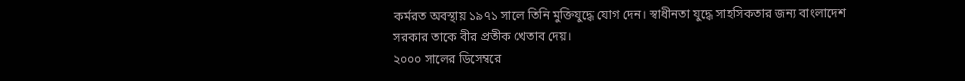কর্মরত অবস্থায় ১৯৭১ সালে তিনি মুক্তিযুদ্ধে যোগ দেন। স্বাধীনতা যুদ্ধে সাহসিকতার জন্য বাংলাদেশ সরকার তাকে বীর প্রতীক খেতাব দেয়।
২০০০ সালের ডিসেম্বরে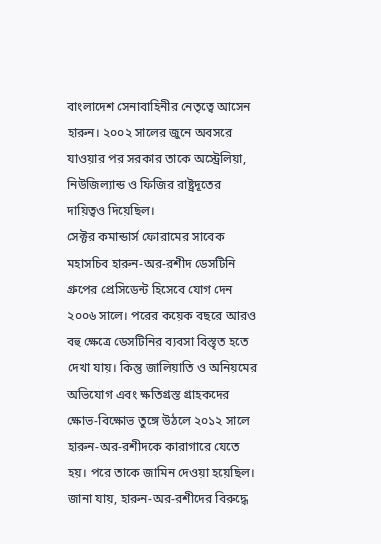বাংলাদেশ সেনাবাহিনীর নেতৃত্বে আসেন হারুন। ২০০২ সালের জুনে অবসরে যাওয়ার পর সরকার তাকে অস্ট্রেলিয়া, নিউজিল্যান্ড ও ফিজির রাষ্ট্রদূতের দায়িত্বও দিয়েছিল।
সেক্টর কমান্ডার্স ফোরামের সাবেক মহাসচিব হারুন-অর-রশীদ ডেসটিনি গ্রুপের প্রেসিডেন্ট হিসেবে যোগ দেন ২০০৬ সালে। পরের কয়েক বছরে আরও বহু ক্ষেত্রে ডেসটিনির ব্যবসা বিস্তৃত হতে দেখা যায়। কিন্তু জালিয়াতি ও অনিয়মের অভিযোগ এবং ক্ষতিগ্রস্ত গ্রাহকদের ক্ষোভ-বিক্ষোভ তুঙ্গে উঠলে ২০১২ সালে হারুন-অর-রশীদকে কারাগারে যেতে হয়। পরে তাকে জামিন দেওয়া হয়েছিল।
জানা যায়, হারুন-অর-রশীদের বিরুদ্ধে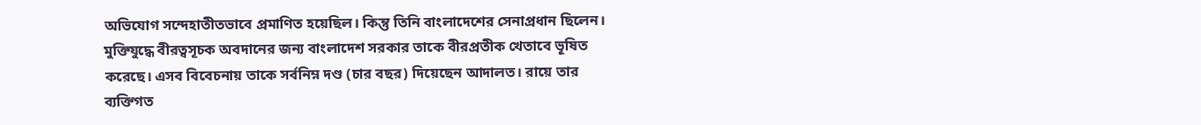অভিযোগ সন্দেহাতীতভাবে প্রমাণিত হয়েছিল। কিন্তু তিনি বাংলাদেশের সেনাপ্রধান ছিলেন। মুক্তিযুদ্ধে বীরত্বসূচক অবদানের জন্য বাংলাদেশ সরকার তাকে বীরপ্রতীক খেতাবে ভূষিত করেছে। এসব বিবেচনায় তাকে সর্বনিম্ন দণ্ড (চার বছর) দিয়েছেন আদালত। রায়ে তার ব্যক্তিগত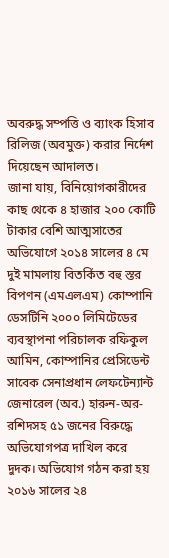অবরুদ্ধ সম্পত্তি ও ব্যাংক হিসাব রিলিজ (অবমুক্ত) করার নির্দেশ দিয়েছেন আদালত।
জানা যায়, বিনিয়োগকারীদের কাছ থেকে ৪ হাজার ২০০ কোটি টাকার বেশি আত্মসাতের অভিযোগে ২০১৪ সালের ৪ মে দুই মামলায় বিতর্কিত বহু স্তর বিপণন (এমএলএম) কোম্পানি ডেসটিনি ২০০০ লিমিটেডের ব্যবস্থাপনা পরিচালক রফিকুল আমিন, কোম্পানির প্রেসিডেন্ট সাবেক সেনাপ্রধান লেফটেন্যান্ট জেনারেল (অব.) হারুন-অর-রশিদসহ ৫১ জনের বিরুদ্ধে অভিযোগপত্র দাখিল করে দুদক। অভিযোগ গঠন করা হয় ২০১৬ সালের ২৪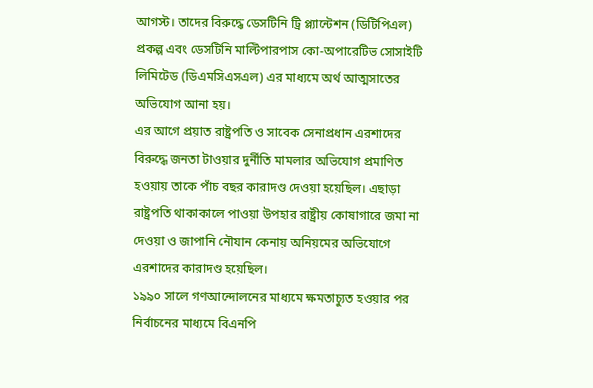আগস্ট। তাদের বিরুদ্ধে ডেসটিনি ট্রি প্ল্যান্টেশন (ডিটিপিএল) প্রকল্প এবং ডেসটিনি মাল্টিপারপাস কো-অপারেটিভ সোসাইটি লিমিটেড (ডিএমসিএসএল) এর মাধ্যমে অর্থ আত্মসাতের অভিযোগ আনা হয়।
এর আগে প্রয়াত রাষ্ট্রপতি ও সাবেক সেনাপ্রধান এরশাদের বিরুদ্ধে জনতা টাওয়ার দুর্নীতি মামলার অভিযোগ প্রমাণিত হওয়ায় তাকে পাঁচ বছর কারাদণ্ড দেওয়া হয়েছিল। এছাড়া রাষ্ট্রপতি থাকাকালে পাওয়া উপহার রাষ্ট্রীয় কোষাগারে জমা না দেওয়া ও জাপানি নৌযান কেনায় অনিয়মের অভিযোগে এরশাদের কারাদণ্ড হয়েছিল।
১৯৯০ সালে গণআন্দোলনের মাধ্যমে ক্ষমতাচ্যুত হওয়ার পর নির্বাচনের মাধ্যমে বিএনপি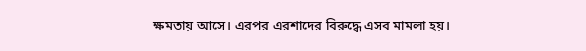ক্ষমতায় আসে। এরপর এরশাদের বিরুদ্ধে এসব মামলা হয়।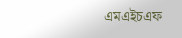এমএইচএফ